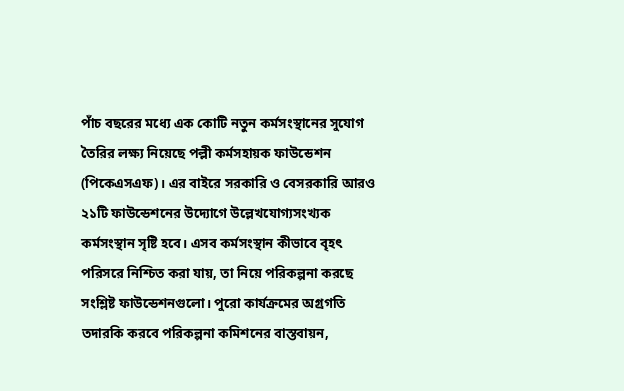পাঁচ বছরের মধ্যে এক কোটি নতুন কর্মসংস্থানের সুযোগ তৈরির লক্ষ্য নিয়েছে পল্লী কর্মসহায়ক ফাউন্ডেশন (পিকেএসএফ)। এর বাইরে সরকারি ও বেসরকারি আরও ২১টি ফাউন্ডেশনের উদ্যোগে উল্লেখযোগ্যসংখ্যক কর্মসংস্থান সৃষ্টি হবে। এসব কর্মসংস্থান কীভাবে বৃহৎ পরিসরে নিশ্চিত করা যায়, তা নিয়ে পরিকল্পনা করছে সংশ্লিষ্ট ফাউন্ডেশনগুলো। পুরো কার্যক্রমের অগ্রগতি তদারকি করবে পরিকল্পনা কমিশনের বাস্তবায়ন,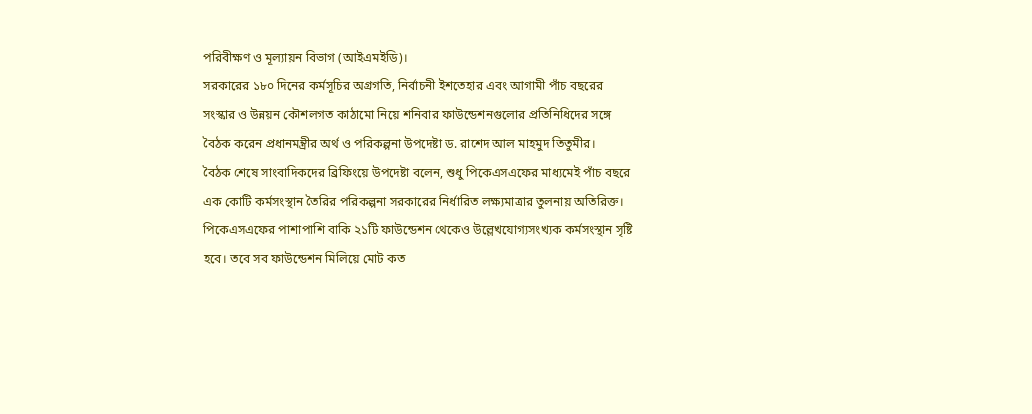পরিবীক্ষণ ও মূল্যায়ন বিভাগ (আইএমইডি)।
সরকারের ১৮০ দিনের কর্মসূচির অগ্রগতি, নির্বাচনী ইশতেহার এবং আগামী পাঁচ বছরের সংস্কার ও উন্নয়ন কৌশলগত কাঠামো নিয়ে শনিবার ফাউন্ডেশনগুলোর প্রতিনিধিদের সঙ্গে বৈঠক করেন প্রধানমন্ত্রীর অর্থ ও পরিকল্পনা উপদেষ্টা ড. রাশেদ আল মাহমুদ তিতুমীর।
বৈঠক শেষে সাংবাদিকদের ব্রিফিংয়ে উপদেষ্টা বলেন, শুধু পিকেএসএফের মাধ্যমেই পাঁচ বছরে এক কোটি কর্মসংস্থান তৈরির পরিকল্পনা সরকারের নির্ধারিত লক্ষ্যমাত্রার তুলনায় অতিরিক্ত। পিকেএসএফের পাশাপাশি বাকি ২১টি ফাউন্ডেশন থেকেও উল্লেখযোগ্যসংখ্যক কর্মসংস্থান সৃষ্টি হবে। তবে সব ফাউন্ডেশন মিলিয়ে মোট কত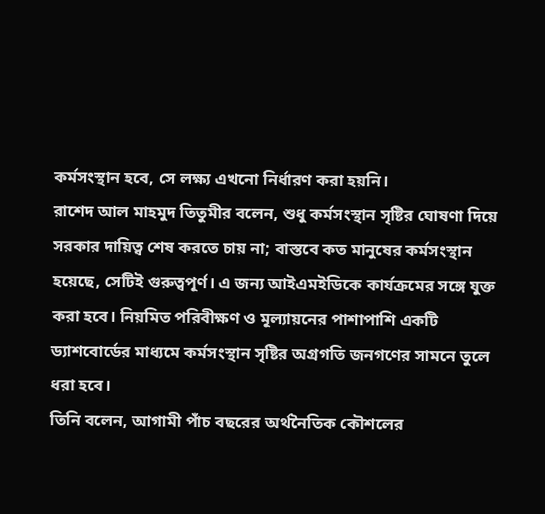কর্মসংস্থান হবে, সে লক্ষ্য এখনো নির্ধারণ করা হয়নি।
রাশেদ আল মাহমুদ তিতুমীর বলেন, শুধু কর্মসংস্থান সৃষ্টির ঘোষণা দিয়ে সরকার দায়িত্ব শেষ করতে চায় না; বাস্তবে কত মানুষের কর্মসংস্থান হয়েছে, সেটিই গুরুত্বপূর্ণ। এ জন্য আইএমইডিকে কার্যক্রমের সঙ্গে যুক্ত করা হবে। নিয়মিত পরিবীক্ষণ ও মূল্যায়নের পাশাপাশি একটি ড্যাশবোর্ডের মাধ্যমে কর্মসংস্থান সৃষ্টির অগ্রগতি জনগণের সামনে তুলে ধরা হবে।
তিনি বলেন, আগামী পাঁচ বছরের অর্থনৈতিক কৌশলের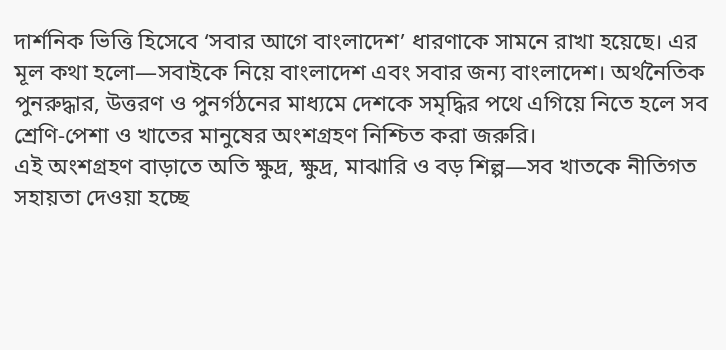দার্শনিক ভিত্তি হিসেবে ‘সবার আগে বাংলাদেশ’ ধারণাকে সামনে রাখা হয়েছে। এর মূল কথা হলো—সবাইকে নিয়ে বাংলাদেশ এবং সবার জন্য বাংলাদেশ। অর্থনৈতিক পুনরুদ্ধার, উত্তরণ ও পুনর্গঠনের মাধ্যমে দেশকে সমৃদ্ধির পথে এগিয়ে নিতে হলে সব শ্রেণি-পেশা ও খাতের মানুষের অংশগ্রহণ নিশ্চিত করা জরুরি।
এই অংশগ্রহণ বাড়াতে অতি ক্ষুদ্র, ক্ষুদ্র, মাঝারি ও বড় শিল্প—সব খাতকে নীতিগত সহায়তা দেওয়া হচ্ছে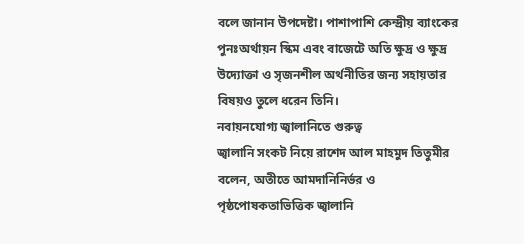বলে জানান উপদেষ্টা। পাশাপাশি কেন্দ্রীয় ব্যাংকের পুনঃঅর্থায়ন স্কিম এবং বাজেটে অতি ক্ষুদ্র ও ক্ষুদ্র উদ্যোক্তা ও সৃজনশীল অর্থনীতির জন্য সহায়তার বিষয়ও তুলে ধরেন তিনি।
নবায়নযোগ্য জ্বালানিতে গুরুত্ব
জ্বালানি সংকট নিয়ে রাশেদ আল মাহমুদ তিতুমীর বলেন, অতীতে আমদানিনির্ভর ও পৃষ্ঠপোষকতাভিত্তিক জ্বালানি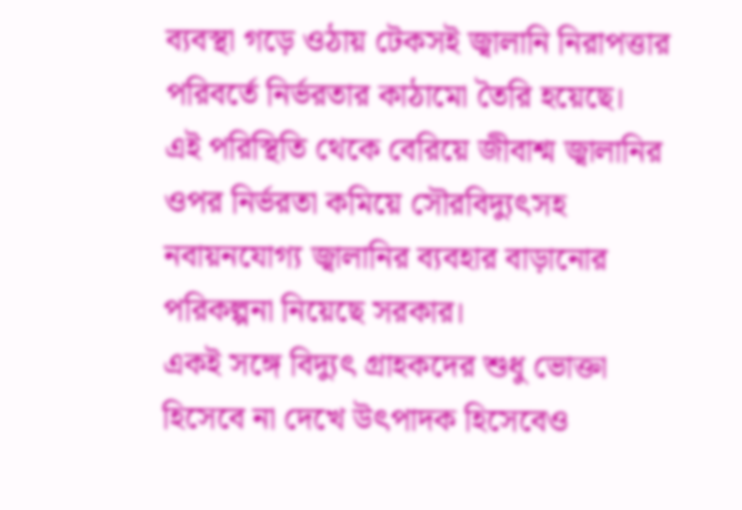ব্যবস্থা গড়ে ওঠায় টেকসই জ্বালানি নিরাপত্তার পরিবর্তে নির্ভরতার কাঠামো তৈরি হয়েছে। এই পরিস্থিতি থেকে বেরিয়ে জীবাশ্ম জ্বালানির ওপর নির্ভরতা কমিয়ে সৌরবিদ্যুৎসহ নবায়নযোগ্য জ্বালানির ব্যবহার বাড়ানোর পরিকল্পনা নিয়েছে সরকার।
একই সঙ্গে বিদ্যুৎ গ্রাহকদের শুধু ভোক্তা হিসেবে না দেখে উৎপাদক হিসেবেও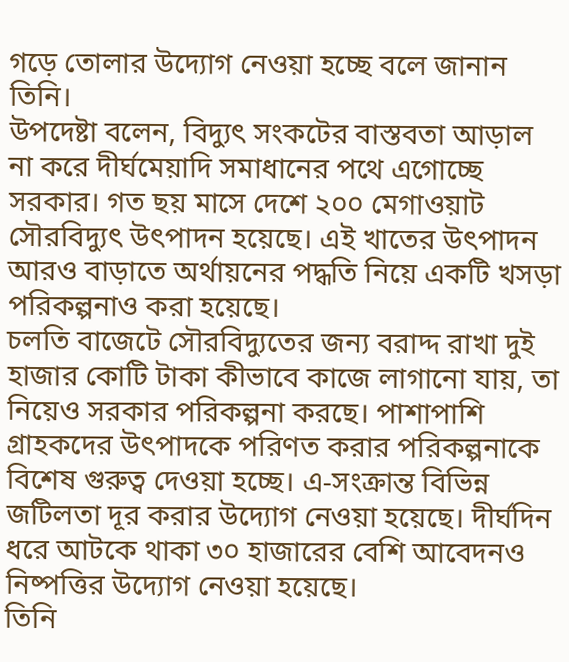গড়ে তোলার উদ্যোগ নেওয়া হচ্ছে বলে জানান তিনি।
উপদেষ্টা বলেন, বিদ্যুৎ সংকটের বাস্তবতা আড়াল না করে দীর্ঘমেয়াদি সমাধানের পথে এগোচ্ছে সরকার। গত ছয় মাসে দেশে ২০০ মেগাওয়াট সৌরবিদ্যুৎ উৎপাদন হয়েছে। এই খাতের উৎপাদন আরও বাড়াতে অর্থায়নের পদ্ধতি নিয়ে একটি খসড়া পরিকল্পনাও করা হয়েছে।
চলতি বাজেটে সৌরবিদ্যুতের জন্য বরাদ্দ রাখা দুই হাজার কোটি টাকা কীভাবে কাজে লাগানো যায়, তা নিয়েও সরকার পরিকল্পনা করছে। পাশাপাশি গ্রাহকদের উৎপাদকে পরিণত করার পরিকল্পনাকে বিশেষ গুরুত্ব দেওয়া হচ্ছে। এ-সংক্রান্ত বিভিন্ন জটিলতা দূর করার উদ্যোগ নেওয়া হয়েছে। দীর্ঘদিন ধরে আটকে থাকা ৩০ হাজারের বেশি আবেদনও নিষ্পত্তির উদ্যোগ নেওয়া হয়েছে।
তিনি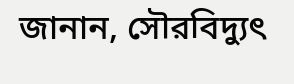জানান, সৌরবিদ্যুৎ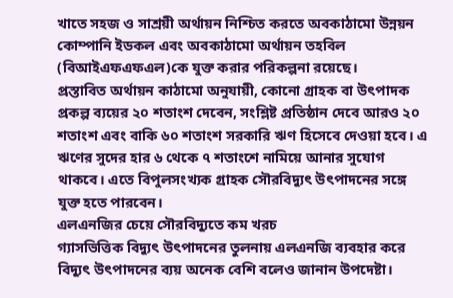খাতে সহজ ও সাশ্রয়ী অর্থায়ন নিশ্চিত করতে অবকাঠামো উন্নয়ন কোম্পানি ইডকল এবং অবকাঠামো অর্থায়ন তহবিল (বিআইএফএফএল)কে যুক্ত করার পরিকল্পনা রয়েছে।
প্রস্তাবিত অর্থায়ন কাঠামো অনুযায়ী, কোনো গ্রাহক বা উৎপাদক প্রকল্প ব্যয়ের ২০ শতাংশ দেবেন, সংশ্লিষ্ট প্রতিষ্ঠান দেবে আরও ২০ শতাংশ এবং বাকি ৬০ শতাংশ সরকারি ঋণ হিসেবে দেওয়া হবে। এ ঋণের সুদের হার ৬ থেকে ৭ শতাংশে নামিয়ে আনার সুযোগ থাকবে। এতে বিপুলসংখ্যক গ্রাহক সৌরবিদ্যুৎ উৎপাদনের সঙ্গে যুক্ত হতে পারবেন।
এলএনজির চেয়ে সৌরবিদ্যুতে কম খরচ
গ্যাসভিত্তিক বিদ্যুৎ উৎপাদনের তুলনায় এলএনজি ব্যবহার করে বিদ্যুৎ উৎপাদনের ব্যয় অনেক বেশি বলেও জানান উপদেষ্টা।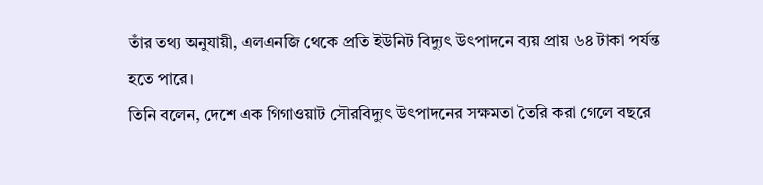তাঁর তথ্য অনুযায়ী, এলএনজি থেকে প্রতি ইউনিট বিদ্যুৎ উৎপাদনে ব্যয় প্রায় ৬৪ টাকা পর্যন্ত হতে পারে।
তিনি বলেন, দেশে এক গিগাওয়াট সৌরবিদ্যুৎ উৎপাদনের সক্ষমতা তৈরি করা গেলে বছরে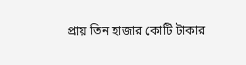প্রায় তিন হাজার কোটি টাকার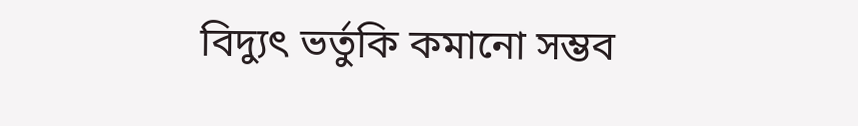বিদ্যুৎ ভর্তুকি কমানো সম্ভব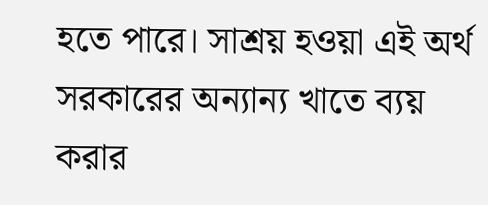হতে পারে। সাশ্রয় হওয়া এই অর্থ সরকারের অন্যান্য খাতে ব্যয় করার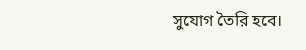সুযোগ তৈরি হবে।